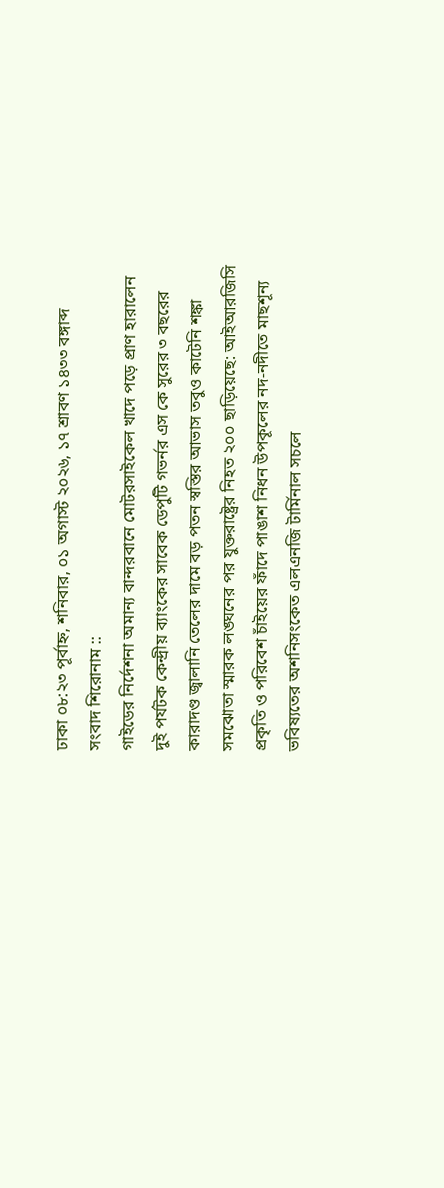ঢাকা ০৮:২৩ পূর্বাহ্ন, শনিবার, ০১ অগাস্ট ২০২৬, ১৭ শ্রাবণ ১৪৩৩ বঙ্গাব্দ
সংবাদ শিরোনাম ::
গাইডের নির্দেশনা অমান্য বান্দরবানে মোটরসাইকেল খাদে পড়ে প্রাণ হারালেন দুই পর্যটক কেন্দ্রীয় ব্যাংকের সাবেক ডেপুটি গভর্নর এস কে সুরের ৩ বছরের কারাদণ্ড জ্বালানি তেলের দামে বড় পতন স্বস্তির আভাস তবুও কাটেনি শঙ্কা সমঝোতা স্মারক লঙ্ঘনের পর যুক্তরাষ্ট্রের নিহত ২০০ ছাড়িয়েছে: আইআরজিসি প্রকৃতি ও পরিবেশ চাঁইয়ের ফাঁদে পাঙাশ নিধন উপকূলের নদ-নদীতে মাছশূন্য ভবিষ্যতের অশনিসংকেত এলএনজি টার্মিনাল সচলে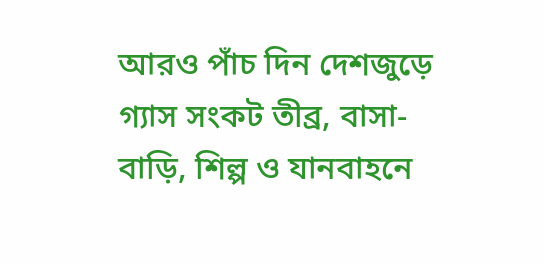আরও পাঁচ দিন দেশজুড়ে গ্যাস সংকট তীব্র, বাসা-বাড়ি, শিল্প ও যানবাহনে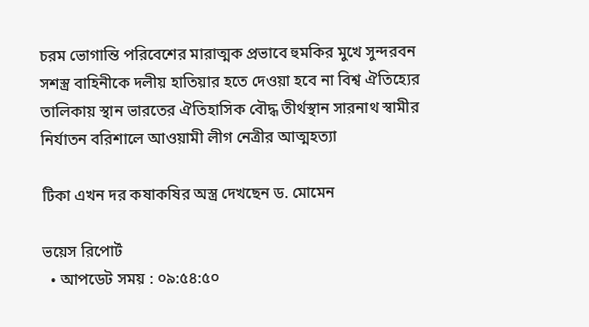চরম ভোগান্তি পরিবেশের মারাত্মক প্রভাবে হুমকির মুখে সুন্দরবন সশস্ত্র বাহিনীকে দলীয় হাতিয়ার হতে দেওয়া হবে না বিশ্ব ঐতিহ্যের তালিকায় স্থান ভারতের ঐতিহাসিক বৌদ্ধ তীর্থস্থান সারনাথ স্বামীর নির্যাতন বরিশালে আওয়ামী লীগ নেত্রীর আত্মহত্যা

টিকা এখন দর কষাকষির অস্ত্র দেখছেন ড. মোমেন

ভয়েস রিপোর্ট
  • আপডেট সময় : ০৯:৫৪:৫০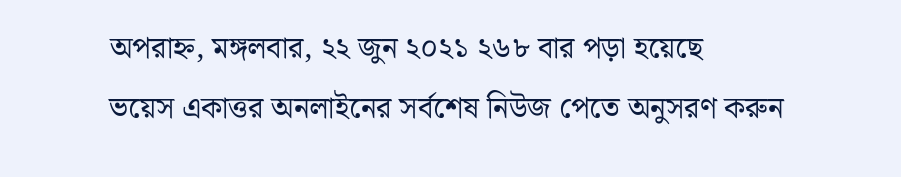অপরাহ্ন, মঙ্গলবার, ২২ জুন ২০২১ ২৬৮ বার পড়া হয়েছে
ভয়েস একাত্তর অনলাইনের সর্বশেষ নিউজ পেতে অনুসরণ করুন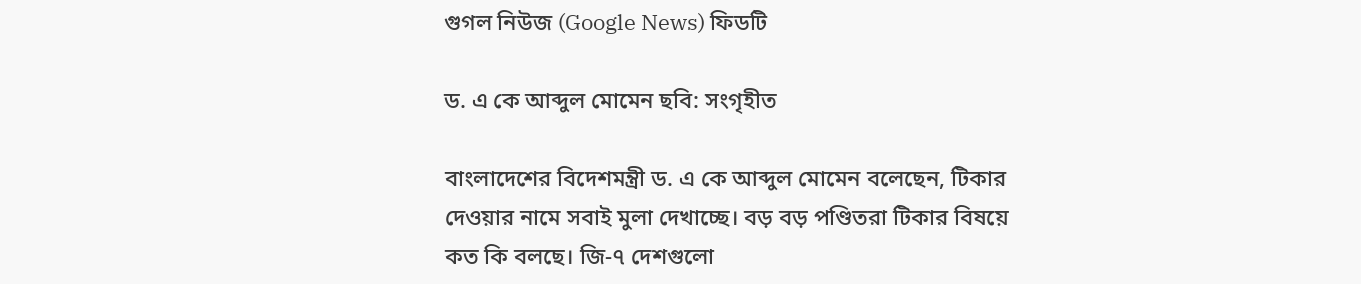গুগল নিউজ (Google News) ফিডটি

ড. এ কে আব্দুল মোমেন ছবি: সংগৃহীত

বাংলাদেশের বিদেশমন্ত্রী ড. এ কে আব্দুল মোমেন বলেছেন, টিকার দেওয়ার নামে সবাই মুলা দেখাচ্ছে। বড় বড় পণ্ডিতরা টিকার বিষয়ে কত কি বলছে। জি-৭ দেশগুলো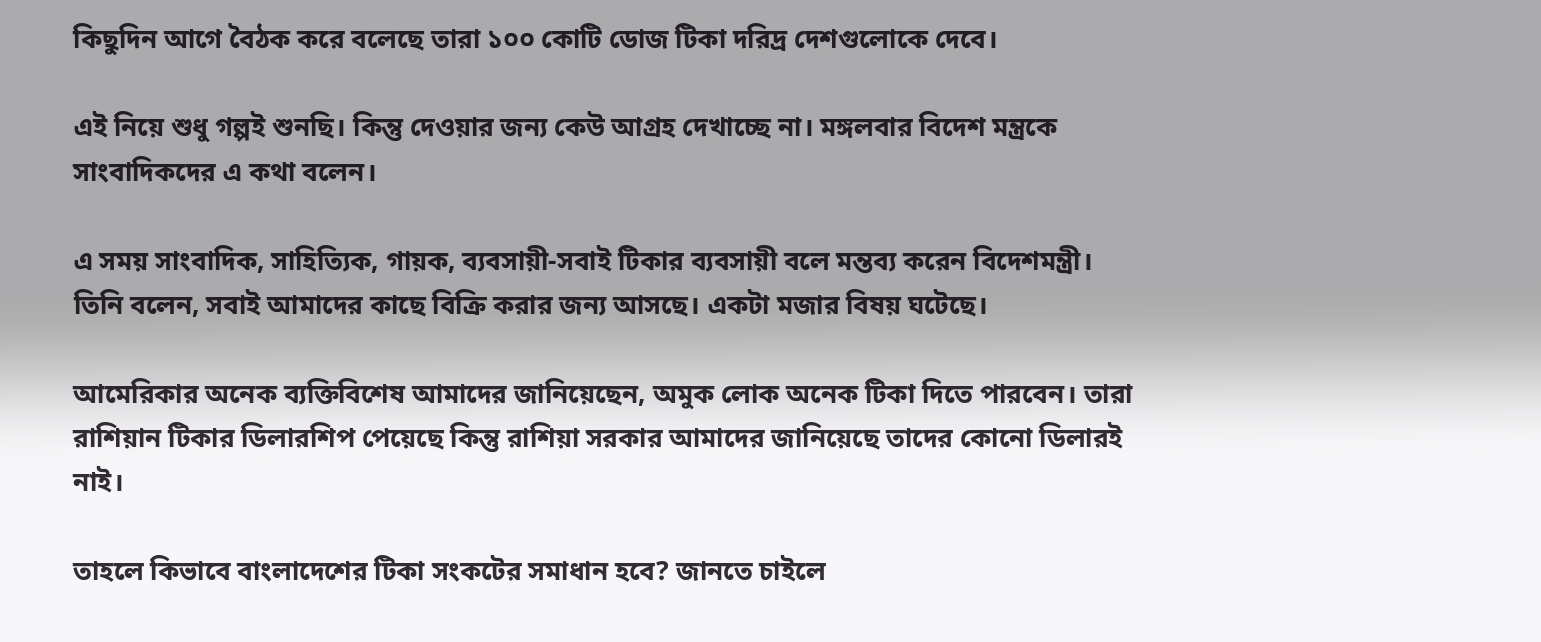কিছুদিন আগে বৈঠক করে বলেছে তারা ১০০ কোটি ডোজ টিকা দরিদ্র দেশগুলোকে দেবে।

এই নিয়ে শুধু গল্পই শুনছি। কিন্তু দেওয়ার জন্য কেউ আগ্রহ দেখাচ্ছে না। মঙ্গলবার বিদেশ মন্ত্রকে সাংবাদিকদের এ কথা বলেন।

এ সময় সাংবাদিক, সাহিত্যিক, গায়ক, ব্যবসায়ী-সবাই টিকার ব্যবসায়ী বলে মন্তব্য করেন বিদেশমন্ত্রী। তিনি বলেন, সবাই আমাদের কাছে বিক্রি করার জন্য আসছে। একটা মজার বিষয় ঘটেছে।

আমেরিকার অনেক ব্যক্তিবিশেষ আমাদের জানিয়েছেন, অমুক লোক অনেক টিকা দিতে পারবেন। তারা রাশিয়ান টিকার ডিলারশিপ পেয়েছে কিন্তু রাশিয়া সরকার আমাদের জানিয়েছে তাদের কোনো ডিলারই নাই।

তাহলে কিভাবে বাংলাদেশের টিকা সংকটের সমাধান হবে? জানতে চাইলে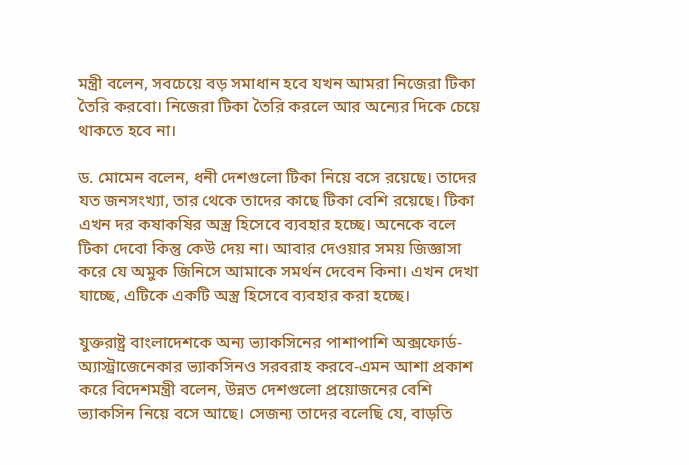মন্ত্রী বলেন, সবচেয়ে বড় সমাধান হবে যখন আমরা নিজেরা টিকা তৈরি করবো। নিজেরা টিকা তৈরি করলে আর অন্যের দিকে চেয়ে থাকতে হবে না।

ড. মোমেন বলেন, ধনী দেশগুলো টিকা নিয়ে বসে রয়েছে। তাদের যত জনসংখ্যা, তার থেকে তাদের কাছে টিকা বেশি রয়েছে। টিকা এখন দর কষাকষির অস্ত্র হিসেবে ব্যবহার হচ্ছে। অনেকে বলে টিকা দেবো কিন্তু কেউ দেয় না। আবার দেওয়ার সময় জিজ্ঞাসা করে যে অমুক জিনিসে আমাকে সমর্থন দেবেন কিনা। এখন দেখা যাচ্ছে, এটিকে একটি অস্ত্র হিসেবে ব্যবহার করা হচ্ছে।

যুক্তরাষ্ট্র বাংলাদেশকে অন্য ভ্যাকসিনের পাশাপাশি অক্সফোর্ড-অ্যাস্ট্রাজেনেকার ভ্যাকসিনও সরবরাহ করবে-এমন আশা প্রকাশ করে বিদেশমন্ত্রী বলেন, উন্নত দেশগুলো প্রয়োজনের বেশি ভ্যাকসিন নিয়ে বসে আছে। সেজন্য তাদের বলেছি যে, বাড়তি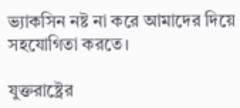ভ্যাকসিন নষ্ট না করে আমাদের দিয়ে সহযোগিতা করতে।

যুক্তরাষ্ট্রের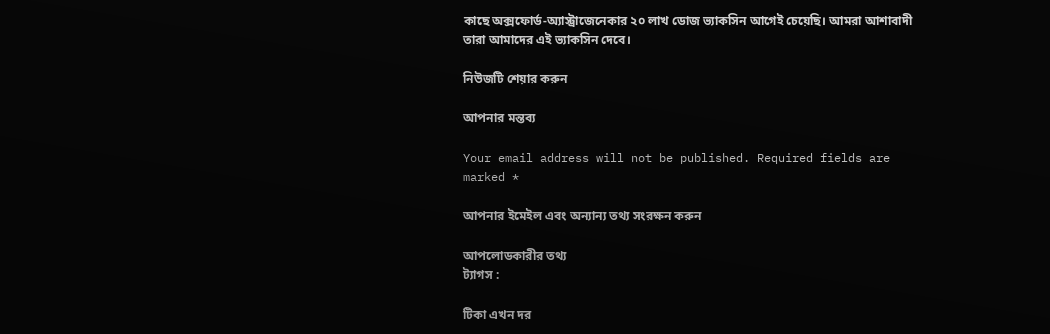কাছে অক্সফোর্ড-অ্যাস্ট্রাজেনেকার ২০ লাখ ডোজ ভ্যাকসিন আগেই চেয়েছি। আমরা আশাবাদী তারা আমাদের এই ভ্যাকসিন দেবে।

নিউজটি শেয়ার করুন

আপনার মন্তব্য

Your email address will not be published. Required fields are marked *

আপনার ইমেইল এবং অন্যান্য তথ্য সংরক্ষন করুন

আপলোডকারীর তথ্য
ট্যাগস :

টিকা এখন দর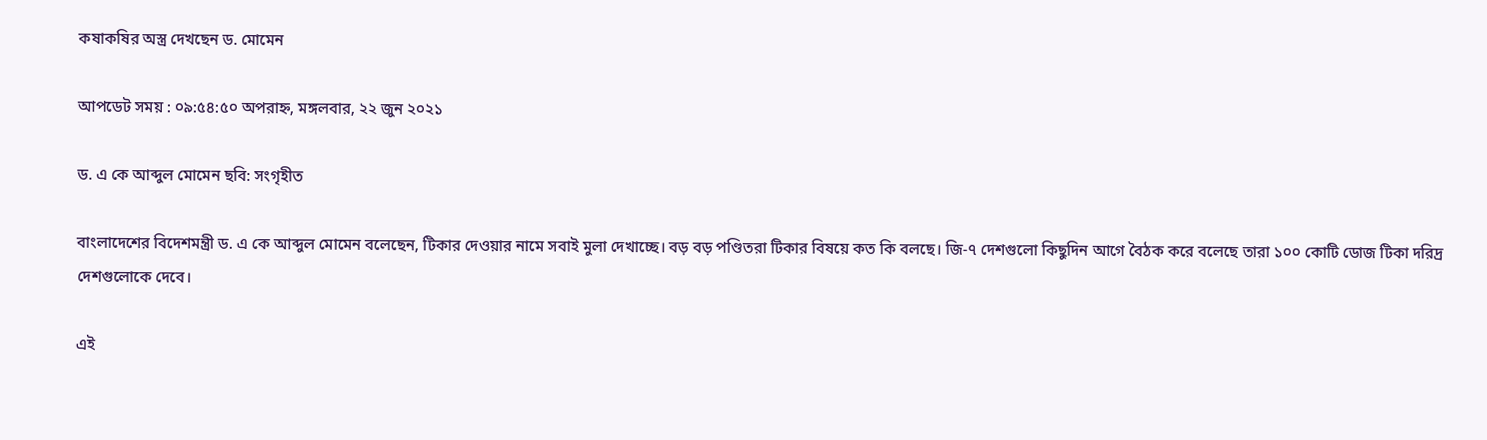কষাকষির অস্ত্র দেখছেন ড. মোমেন

আপডেট সময় : ০৯:৫৪:৫০ অপরাহ্ন, মঙ্গলবার, ২২ জুন ২০২১

ড. এ কে আব্দুল মোমেন ছবি: সংগৃহীত

বাংলাদেশের বিদেশমন্ত্রী ড. এ কে আব্দুল মোমেন বলেছেন, টিকার দেওয়ার নামে সবাই মুলা দেখাচ্ছে। বড় বড় পণ্ডিতরা টিকার বিষয়ে কত কি বলছে। জি-৭ দেশগুলো কিছুদিন আগে বৈঠক করে বলেছে তারা ১০০ কোটি ডোজ টিকা দরিদ্র দেশগুলোকে দেবে।

এই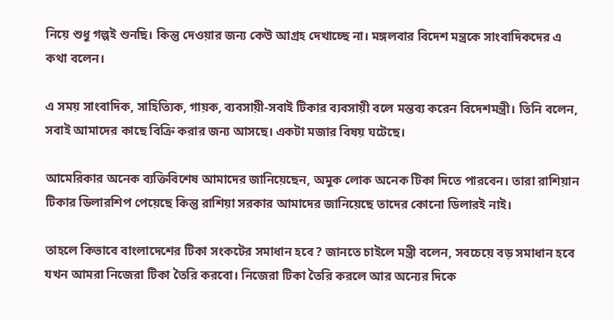নিয়ে শুধু গল্পই শুনছি। কিন্তু দেওয়ার জন্য কেউ আগ্রহ দেখাচ্ছে না। মঙ্গলবার বিদেশ মন্ত্রকে সাংবাদিকদের এ কথা বলেন।

এ সময় সাংবাদিক, সাহিত্যিক, গায়ক, ব্যবসায়ী-সবাই টিকার ব্যবসায়ী বলে মন্তব্য করেন বিদেশমন্ত্রী। তিনি বলেন, সবাই আমাদের কাছে বিক্রি করার জন্য আসছে। একটা মজার বিষয় ঘটেছে।

আমেরিকার অনেক ব্যক্তিবিশেষ আমাদের জানিয়েছেন, অমুক লোক অনেক টিকা দিতে পারবেন। তারা রাশিয়ান টিকার ডিলারশিপ পেয়েছে কিন্তু রাশিয়া সরকার আমাদের জানিয়েছে তাদের কোনো ডিলারই নাই।

তাহলে কিভাবে বাংলাদেশের টিকা সংকটের সমাধান হবে? জানতে চাইলে মন্ত্রী বলেন, সবচেয়ে বড় সমাধান হবে যখন আমরা নিজেরা টিকা তৈরি করবো। নিজেরা টিকা তৈরি করলে আর অন্যের দিকে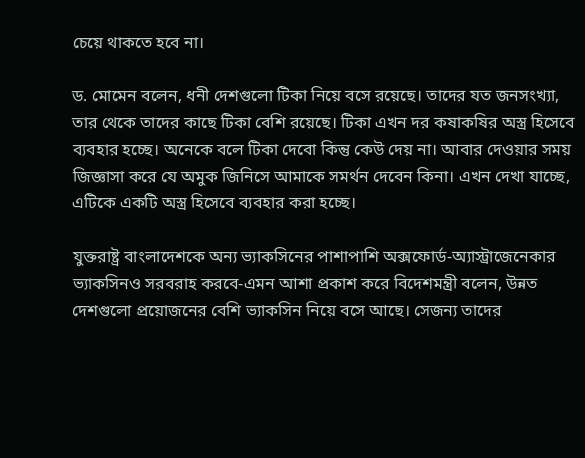চেয়ে থাকতে হবে না।

ড. মোমেন বলেন, ধনী দেশগুলো টিকা নিয়ে বসে রয়েছে। তাদের যত জনসংখ্যা, তার থেকে তাদের কাছে টিকা বেশি রয়েছে। টিকা এখন দর কষাকষির অস্ত্র হিসেবে ব্যবহার হচ্ছে। অনেকে বলে টিকা দেবো কিন্তু কেউ দেয় না। আবার দেওয়ার সময় জিজ্ঞাসা করে যে অমুক জিনিসে আমাকে সমর্থন দেবেন কিনা। এখন দেখা যাচ্ছে, এটিকে একটি অস্ত্র হিসেবে ব্যবহার করা হচ্ছে।

যুক্তরাষ্ট্র বাংলাদেশকে অন্য ভ্যাকসিনের পাশাপাশি অক্সফোর্ড-অ্যাস্ট্রাজেনেকার ভ্যাকসিনও সরবরাহ করবে-এমন আশা প্রকাশ করে বিদেশমন্ত্রী বলেন, উন্নত দেশগুলো প্রয়োজনের বেশি ভ্যাকসিন নিয়ে বসে আছে। সেজন্য তাদের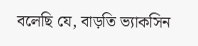বলেছি যে, বাড়তি ভ্যাকসিন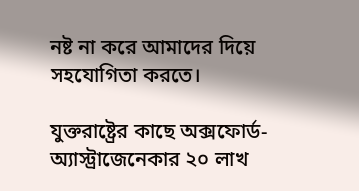নষ্ট না করে আমাদের দিয়ে সহযোগিতা করতে।

যুক্তরাষ্ট্রের কাছে অক্সফোর্ড-অ্যাস্ট্রাজেনেকার ২০ লাখ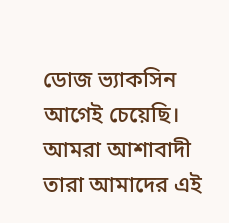ডোজ ভ্যাকসিন আগেই চেয়েছি। আমরা আশাবাদী তারা আমাদের এই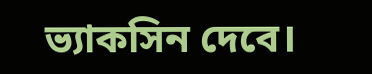ভ্যাকসিন দেবে।